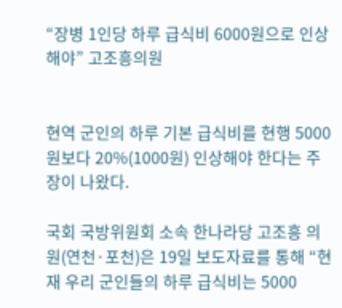“장병 1인당 하루 급식비 6000원으로 인상해야” 고조흥의원


현역 군인의 하루 기본 급식비를 현행 5000원보다 20%(1000원) 인상해야 한다는 주장이 나왔다.

국회 국방위원회 소속 한나라당 고조흥 의원(연천·포천)은 19일 보도자료를 통해 “현재 우리 군인들의 하루 급식비는 5000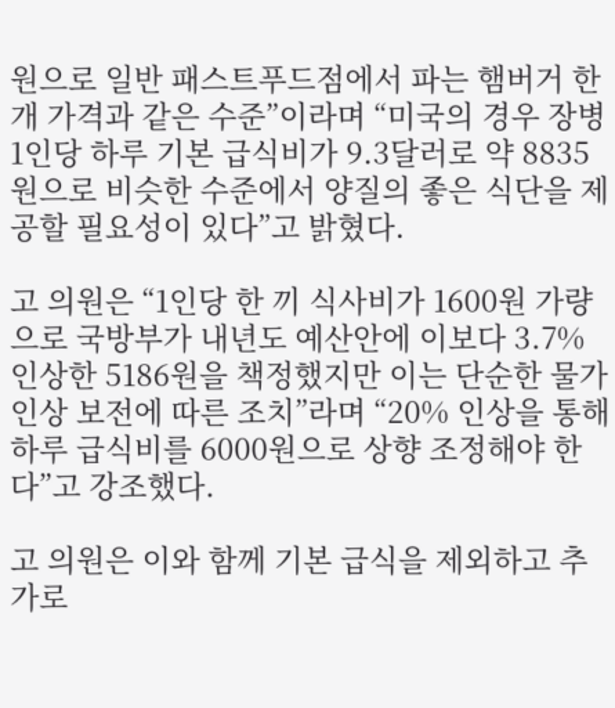원으로 일반 패스트푸드점에서 파는 햄버거 한 개 가격과 같은 수준”이라며 “미국의 경우 장병 1인당 하루 기본 급식비가 9.3달러로 약 8835원으로 비슷한 수준에서 양질의 좋은 식단을 제공할 필요성이 있다”고 밝혔다.

고 의원은 “1인당 한 끼 식사비가 1600원 가량으로 국방부가 내년도 예산안에 이보다 3.7% 인상한 5186원을 책정했지만 이는 단순한 물가인상 보전에 따른 조치”라며 “20% 인상을 통해 하루 급식비를 6000원으로 상향 조정해야 한다”고 강조했다.

고 의원은 이와 함께 기본 급식을 제외하고 추가로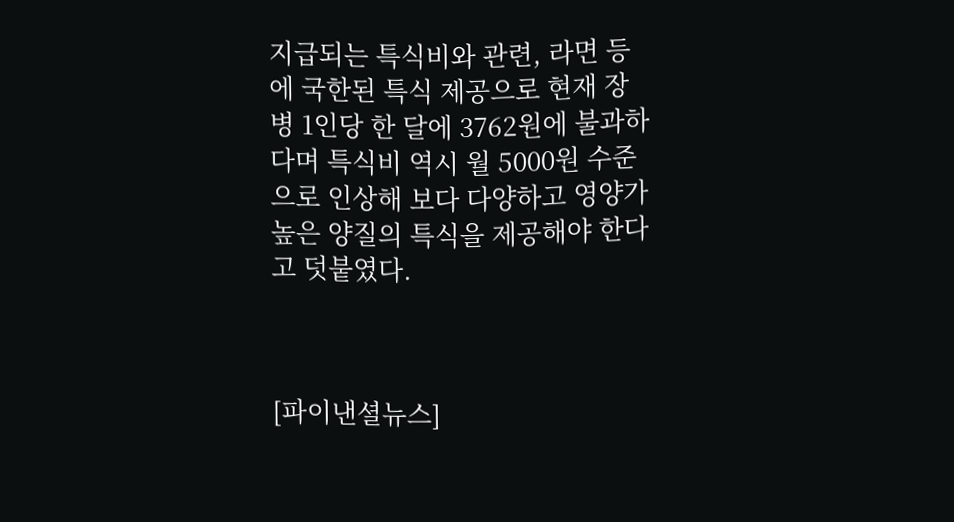지급되는 특식비와 관련, 라면 등에 국한된 특식 제공으로 현재 장병 1인당 한 달에 3762원에 불과하다며 특식비 역시 월 5000원 수준으로 인상해 보다 다양하고 영양가 높은 양질의 특식을 제공해야 한다고 덧붙였다.



[파이낸셜뉴스]